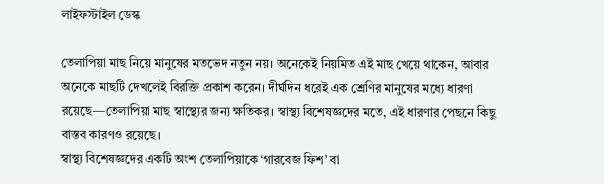লাইফস্টাইল ডেস্ক

তেলাপিয়া মাছ নিয়ে মানুষের মতভেদ নতুন নয়। অনেকেই নিয়মিত এই মাছ খেয়ে থাকেন, আবার অনেকে মাছটি দেখলেই বিরক্তি প্রকাশ করেন। দীর্ঘদিন ধরেই এক শ্রেণির মানুষের মধ্যে ধারণা রয়েছে—তেলাপিয়া মাছ স্বাস্থ্যের জন্য ক্ষতিকর। স্বাস্থ্য বিশেষজ্ঞদের মতে, এই ধারণার পেছনে কিছু বাস্তব কারণও রয়েছে।
স্বাস্থ্য বিশেষজ্ঞদের একটি অংশ তেলাপিয়াকে ‘গারবেজ ফিশ’ বা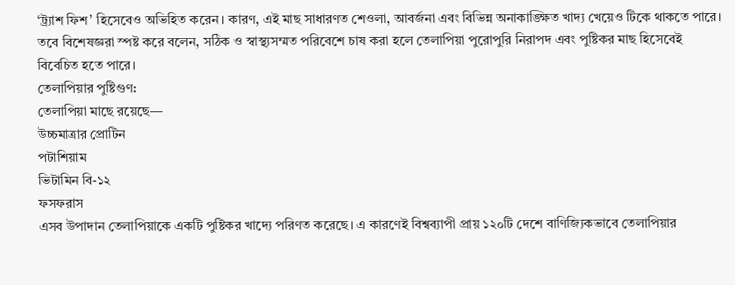‘ট্র্যাশ ফিশ’ হিসেবেও অভিহিত করেন। কারণ, এই মাছ সাধারণত শেওলা, আবর্জনা এবং বিভিন্ন অনাকাঙ্ক্ষিত খাদ্য খেয়েও টিকে থাকতে পারে। তবে বিশেষজ্ঞরা স্পষ্ট করে বলেন, সঠিক ও স্বাস্থ্যসম্মত পরিবেশে চাষ করা হলে তেলাপিয়া পুরোপুরি নিরাপদ এবং পুষ্টিকর মাছ হিসেবেই বিবেচিত হতে পারে।
তেলাপিয়ার পুষ্টিগুণ:
তেলাপিয়া মাছে রয়েছে—
উচ্চমাত্রার প্রোটিন
পটাশিয়াম
ভিটামিন বি-১২
ফসফরাস
এসব উপাদান তেলাপিয়াকে একটি পুষ্টিকর খাদ্যে পরিণত করেছে। এ কারণেই বিশ্বব্যাপী প্রায় ১২০টি দেশে বাণিজ্যিকভাবে তেলাপিয়ার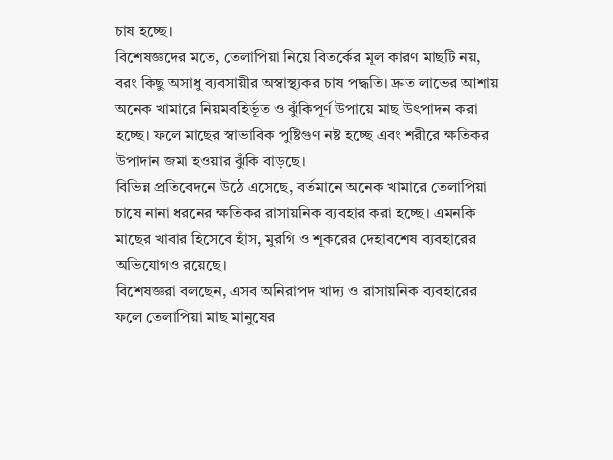চাষ হচ্ছে।
বিশেষজ্ঞদের মতে, তেলাপিয়া নিয়ে বিতর্কের মূল কারণ মাছটি নয়, বরং কিছু অসাধু ব্যবসায়ীর অস্বাস্থ্যকর চাষ পদ্ধতি। দ্রুত লাভের আশায় অনেক খামারে নিয়মবহির্ভূত ও ঝুঁকিপূর্ণ উপায়ে মাছ উৎপাদন করা হচ্ছে। ফলে মাছের স্বাভাবিক পুষ্টিগুণ নষ্ট হচ্ছে এবং শরীরে ক্ষতিকর উপাদান জমা হওয়ার ঝুঁকি বাড়ছে।
বিভিন্ন প্রতিবেদনে উঠে এসেছে, বর্তমানে অনেক খামারে তেলাপিয়া চাষে নানা ধরনের ক্ষতিকর রাসায়নিক ব্যবহার করা হচ্ছে। এমনকি মাছের খাবার হিসেবে হাঁস, মুরগি ও শূকরের দেহাবশেষ ব্যবহারের অভিযোগও রয়েছে।
বিশেষজ্ঞরা বলছেন, এসব অনিরাপদ খাদ্য ও রাসায়নিক ব্যবহারের ফলে তেলাপিয়া মাছ মানুষের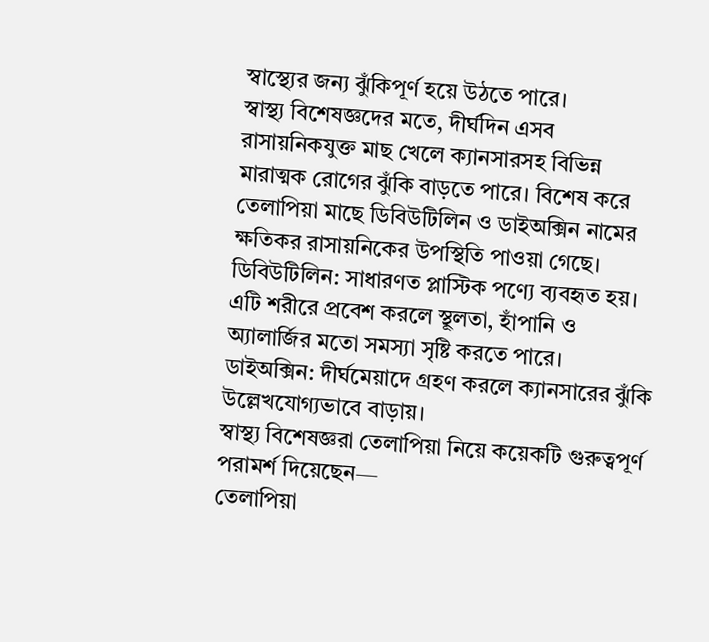স্বাস্থ্যের জন্য ঝুঁকিপূর্ণ হয়ে উঠতে পারে।
স্বাস্থ্য বিশেষজ্ঞদের মতে, দীর্ঘদিন এসব রাসায়নিকযুক্ত মাছ খেলে ক্যানসারসহ বিভিন্ন মারাত্মক রোগের ঝুঁকি বাড়তে পারে। বিশেষ করে তেলাপিয়া মাছে ডিবিউটিলিন ও ডাইঅক্সিন নামের ক্ষতিকর রাসায়নিকের উপস্থিতি পাওয়া গেছে।
ডিবিউটিলিন: সাধারণত প্লাস্টিক পণ্যে ব্যবহৃত হয়। এটি শরীরে প্রবেশ করলে স্থূলতা, হাঁপানি ও অ্যালার্জির মতো সমস্যা সৃষ্টি করতে পারে।
ডাইঅক্সিন: দীর্ঘমেয়াদে গ্রহণ করলে ক্যানসারের ঝুঁকি উল্লেখযোগ্যভাবে বাড়ায়।
স্বাস্থ্য বিশেষজ্ঞরা তেলাপিয়া নিয়ে কয়েকটি গুরুত্বপূর্ণ পরামর্শ দিয়েছেন—
তেলাপিয়া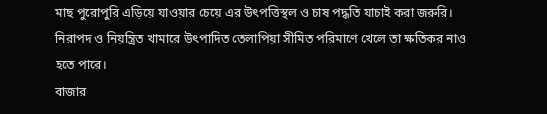মাছ পুরোপুরি এড়িয়ে যাওয়ার চেয়ে এর উৎপত্তিস্থল ও চাষ পদ্ধতি যাচাই করা জরুরি।
নিরাপদ ও নিয়ন্ত্রিত খামারে উৎপাদিত তেলাপিয়া সীমিত পরিমাণে খেলে তা ক্ষতিকর নাও হতে পারে।
বাজার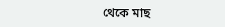থেকে মাছ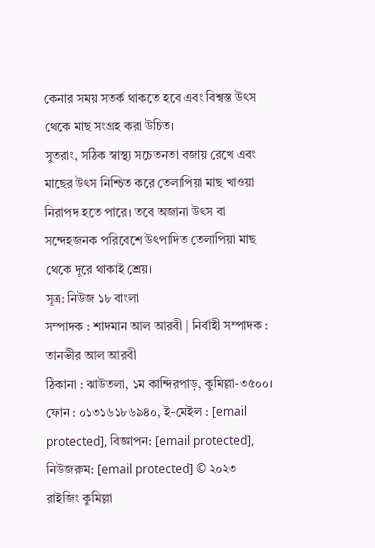কেনার সময় সতর্ক থাকতে হবে এবং বিশ্বস্ত উৎস থেকে মাছ সংগ্রহ করা উচিত।
সুতরাং, সঠিক স্বাস্থ্য সচেতনতা বজায় রেখে এবং মাছের উৎস নিশ্চিত করে তেলাপিয়া মাছ খাওয়া নিরাপদ হতে পারে। তবে অজানা উৎস বা সন্দেহজনক পরিবেশে উৎপাদিত তেলাপিয়া মাছ থেকে দূরে থাকাই শ্রেয়।
সূত্র: নিউজ ১৮ বাংলা
সম্পাদক : শাদমান আল আরবী | নির্বাহী সম্পাদক : তানভীর আল আরবী
ঠিকানা : ঝাউতলা, ১ম কান্দিরপাড়, কুমিল্লা-৩৫০০। ফোন : ০১৩১৬১৮৬৯৪০, ই-মেইল : [email protected], বিজ্ঞাপন: [email protected], নিউজরুম: [email protected] © ২০২৩ রাইজিং কুমিল্লা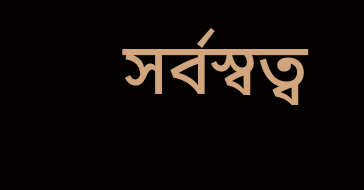সর্বস্বত্ব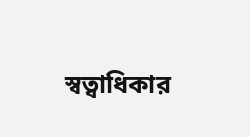স্বত্বাধিকার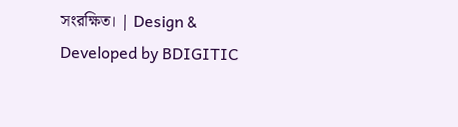সংরক্ষিত। | Design & Developed by BDIGITIC